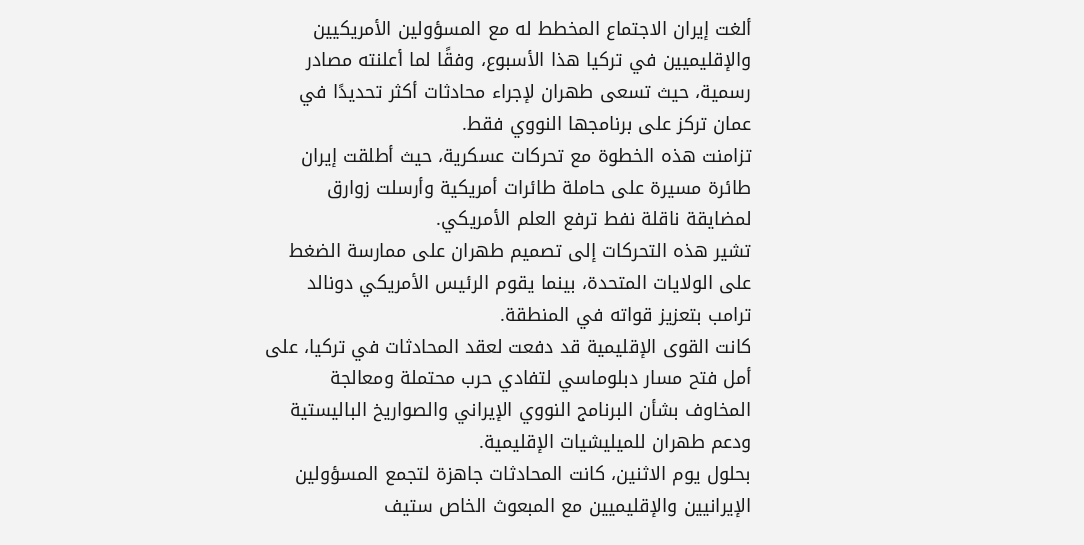ألغت إيران الاجتماع المخطط له مع المسؤولين الأمريكيين والإقليميين في تركيا هذا الأسبوع، وفقًا لما أعلنته مصادر رسمية، حيث تسعى طهران لإجراء محادثات أكثر تحديدًا في عمان تركز على برنامجها النووي فقط.
تزامنت هذه الخطوة مع تحركات عسكرية، حيث أطلقت إيران طائرة مسيرة على حاملة طائرات أمريكية وأرسلت زوارق لمضايقة ناقلة نفط ترفع العلم الأمريكي.
تشير هذه التحركات إلى تصميم طهران على ممارسة الضغط على الولايات المتحدة، بينما يقوم الرئيس الأمريكي دونالد ترامب بتعزيز قواته في المنطقة.
كانت القوى الإقليمية قد دفعت لعقد المحادثات في تركيا، على أمل فتح مسار دبلوماسي لتفادي حرب محتملة ومعالجة المخاوف بشأن البرنامج النووي الإيراني والصواريخ الباليستية ودعم طهران للميليشيات الإقليمية.
بحلول يوم الاثنين، كانت المحادثات جاهزة لتجمع المسؤولين الإيرانيين والإقليميين مع المبعوث الخاص ستيف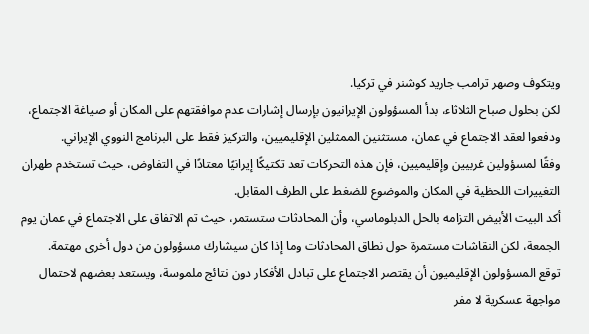ويتكوف وصهر ترامب جاريد كوشنر في تركيا.
لكن بحلول صباح الثلاثاء، بدأ المسؤولون الإيرانيون بإرسال إشارات عدم موافقتهم على المكان أو صياغة الاجتماع، ودفعوا لعقد الاجتماع في عمان، مستثنين الممثلين الإقليميين، والتركيز فقط على البرنامج النووي الإيراني.
وفقًا لمسؤولين غربيين وإقليميين، فإن هذه التحركات تعد تكتيكًا إيرانيًا معتادًا في التفاوض، حيث تستخدم طهران التغييرات اللحظية في المكان والموضوع للضغط على الطرف المقابل.
أكد البيت الأبيض التزامه بالحل الدبلوماسي، وأن المحادثات ستستمر، حيث تم الاتفاق على الاجتماع في عمان يوم الجمعة، لكن النقاشات مستمرة حول نطاق المحادثات وما إذا كان سيشارك مسؤولون من دول أخرى مهتمة.
توقع المسؤولون الإقليميون أن يقتصر الاجتماع على تبادل الأفكار دون نتائج ملموسة، ويستعد بعضهم لاحتمال مواجهة عسكرية لا مفر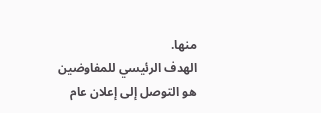منها.
الهدف الرئيسي للمفاوضين هو التوصل إلى إعلان عام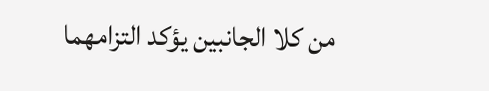من كلا الجانبين يؤكد التزامهما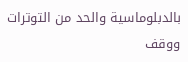بالدبلوماسية والحد من التوترات ووقف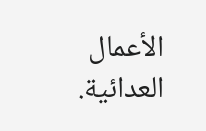الأعمال العدائية.